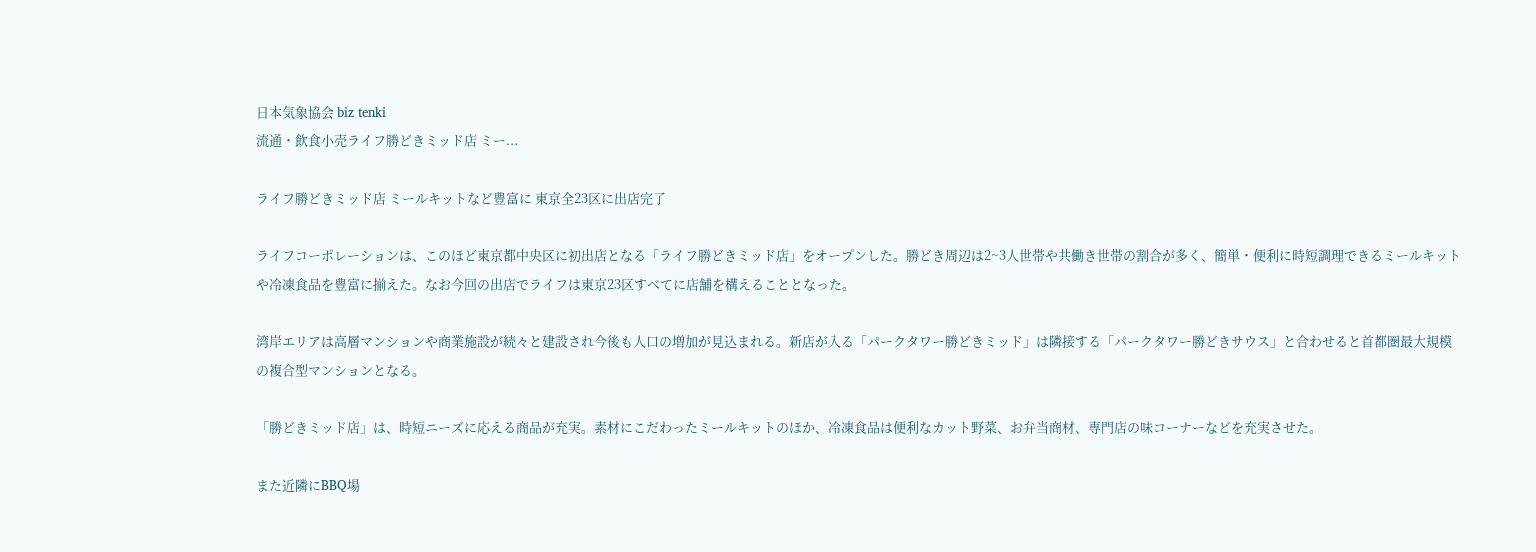日本気象協会 biz tenki
流通・飲食小売ライフ勝どきミッド店 ミー...

ライフ勝どきミッド店 ミールキットなど豊富に 東京全23区に出店完了

ライフコーポレーションは、このほど東京都中央区に初出店となる「ライフ勝どきミッド店」をオープンした。勝どき周辺は2~3人世帯や共働き世帯の割合が多く、簡単・便利に時短調理できるミールキットや冷凍食品を豊富に揃えた。なお今回の出店でライフは東京23区すべてに店舗を構えることとなった。

湾岸エリアは高層マンションや商業施設が続々と建設され今後も人口の増加が見込まれる。新店が入る「パークタワー勝どきミッド」は隣接する「パークタワー勝どきサウス」と合わせると首都圏最大規模の複合型マンションとなる。

「勝どきミッド店」は、時短ニーズに応える商品が充実。素材にこだわったミールキットのほか、冷凍食品は便利なカット野菜、お弁当商材、専門店の味コーナーなどを充実させた。

また近隣にBBQ場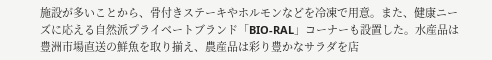施設が多いことから、骨付きステーキやホルモンなどを冷凍で用意。また、健康ニーズに応える自然派プライベートブランド「BIO-RAL」コーナーも設置した。水産品は豊洲市場直送の鮮魚を取り揃え、農産品は彩り豊かなサラダを店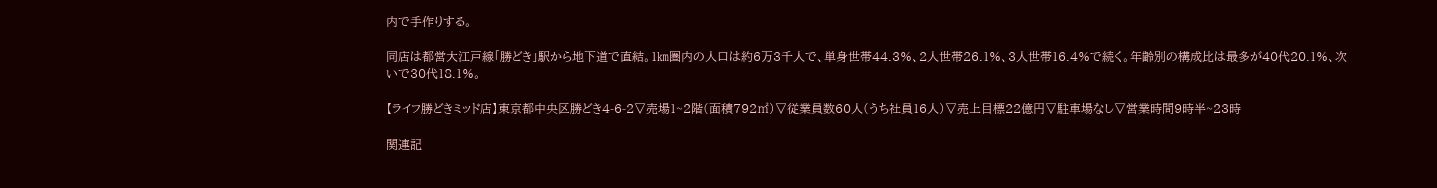内で手作りする。

同店は都営大江戸線「勝どき」駅から地下道で直結。1㎞圏内の人口は約6万3千人で、単身世帯44.3%、2人世帯26.1%、3人世帯16.4%で続く。年齢別の構成比は最多が40代20.1%、次いで30代18.1%。

【ライフ勝どきミッド店】東京都中央区勝どき4-6-2▽売場1~2階(面積792㎡)▽従業員数60人(うち社員16人)▽売上目標22億円▽駐車場なし▽営業時間9時半~23時

関連記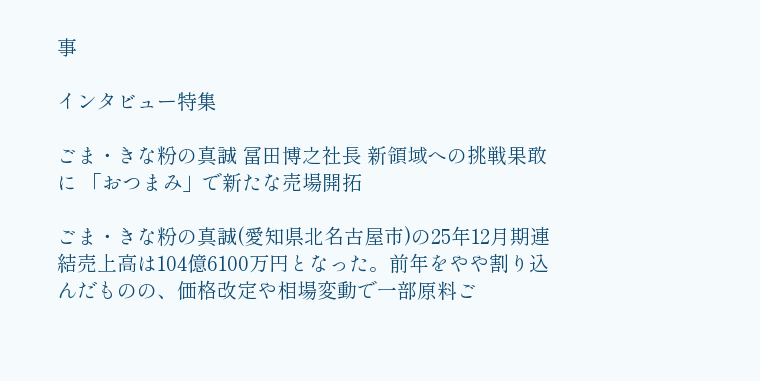事

インタビュー特集

ごま・きな粉の真誠 冨田博之社長 新領域への挑戦果敢に 「おつまみ」で新たな売場開拓

ごま・きな粉の真誠(愛知県北名古屋市)の25年12月期連結売上高は104億6100万円となった。前年をやや割り込んだものの、価格改定や相場変動で一部原料ご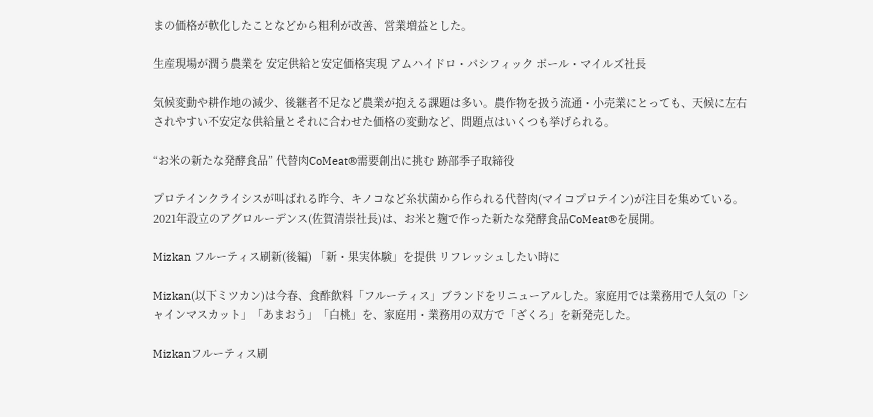まの価格が軟化したことなどから粗利が改善、営業増益とした。

生産現場が潤う農業を 安定供給と安定価格実現 アムハイドロ・パシフィック ポール・マイルズ社長

気候変動や耕作地の減少、後継者不足など農業が抱える課題は多い。農作物を扱う流通・小売業にとっても、天候に左右されやすい不安定な供給量とそれに合わせた価格の変動など、問題点はいくつも挙げられる。

“お米の新たな発酵食品” 代替肉CoMeat®需要創出に挑む 跡部季子取締役

プロテインクライシスが叫ばれる昨今、キノコなど糸状菌から作られる代替肉(マイコプロテイン)が注目を集めている。2021年設立のアグロルーデンス(佐賀清崇社長)は、お米と麹で作った新たな発酵食品CoMeat®を展開。

Mizkan フルーティス刷新(後編) 「新・果実体験」を提供 リフレッシュしたい時に

Mizkan(以下ミツカン)は今春、食酢飲料「フルーティス」ブランドをリニューアルした。家庭用では業務用で人気の「シャインマスカット」「あまおう」「白桃」を、家庭用・業務用の双方で「ざくろ」を新発売した。

Mizkanフルーティス刷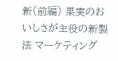新(前編) 果実のおいしさが主役の新製法 マーケティング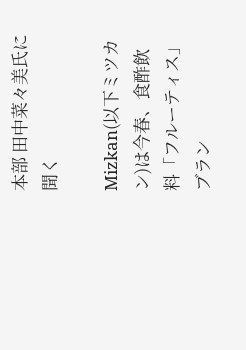本部 田中菜々美氏に聞く

Mizkan(以下ミツカン)は今春、食酢飲料「フルーティス」ブラン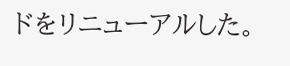ドをリニューアルした。